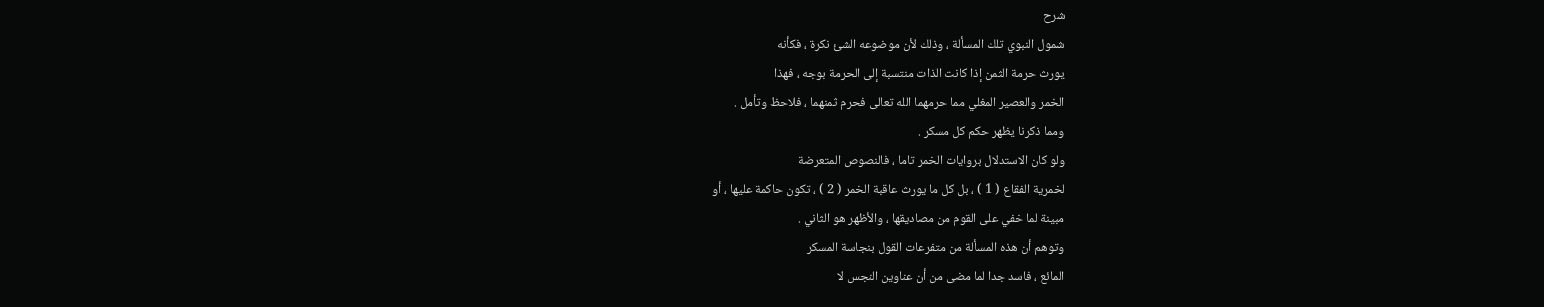شرح
شمول النبوي تلك المسألة ، وذلك لأن موضوعه الشئ نكرة ، فكأنه
يورث حرمة الثمن إذا كانت الذات منتسبة إلى الحرمة بوجه ، فهذا
الخمر والعصير المغلي مما حرمهما الله تعالى فحرم ثمنهما ، فلاحظ وتأمل .
ومما ذكرنا يظهر حكم كل مسكر .
ولو كان الاستدلال بروايات الخمر تاما ، فالنصوص المتعرضة
لخمرية الفقاع ( 1 ) ، بل كل ما يورث عاقبة الخمر ( 2 ) ، تكون حاكمة عليها ، أو
مبينة لما خفي على القوم من مصاديقها ، والأظهر هو الثاني .
وتوهم أن هذه المسألة من متفرعات القول بنجاسة المسكر
المائع ، فاسد جدا لما مضى من أن عناوين النجس لا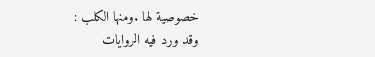خصوصية لها .ومنها الكلب :
وقد ورد فيه الروايات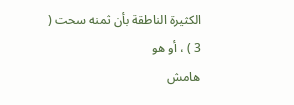الكثيرة الناطقة بأن ثمنه سحت ( 3 ) ، أو هو
هامش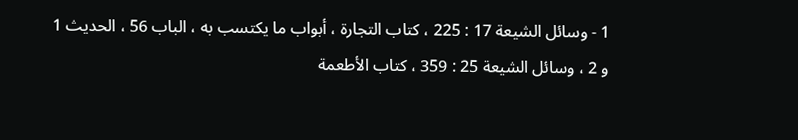1 - وسائل الشيعة 17 : 225 ، كتاب التجارة ، أبواب ما يكتسب به ، الباب 56 ، الحديث 1
و 2 ، وسائل الشيعة 25 : 359 ، كتاب الأطعمة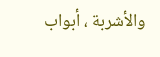والأشربة ، أبواب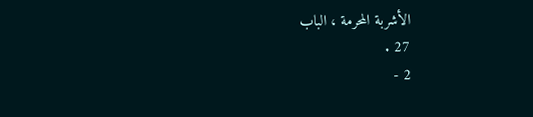الأشربة المحرمة ، الباب
27 .
2 -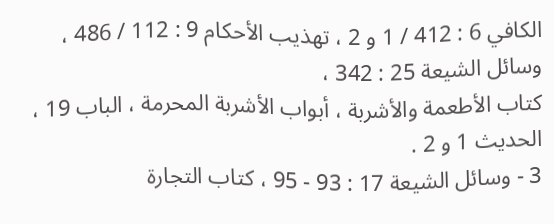الكافي 6 : 412 / 1 و 2 ، تهذيب الأحكام 9 : 112 / 486 ، وسائل الشيعة 25 : 342 ،
كتاب الأطعمة والأشربة ، أبواب الأشربة المحرمة ، الباب 19 ، الحديث 1 و 2 .
3 - وسائل الشيعة 17 : 93 - 95 ، كتاب التجارة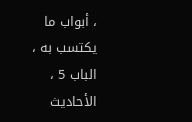، أبواب ما يكتسب به ، الباب 5 ، الأحاديث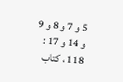5 و 7 و 8 و 9 و 14 و 17 : 118 ، كتاب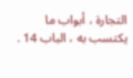التجارة ، أبواب ما يكتسب به ، الباب 14 .